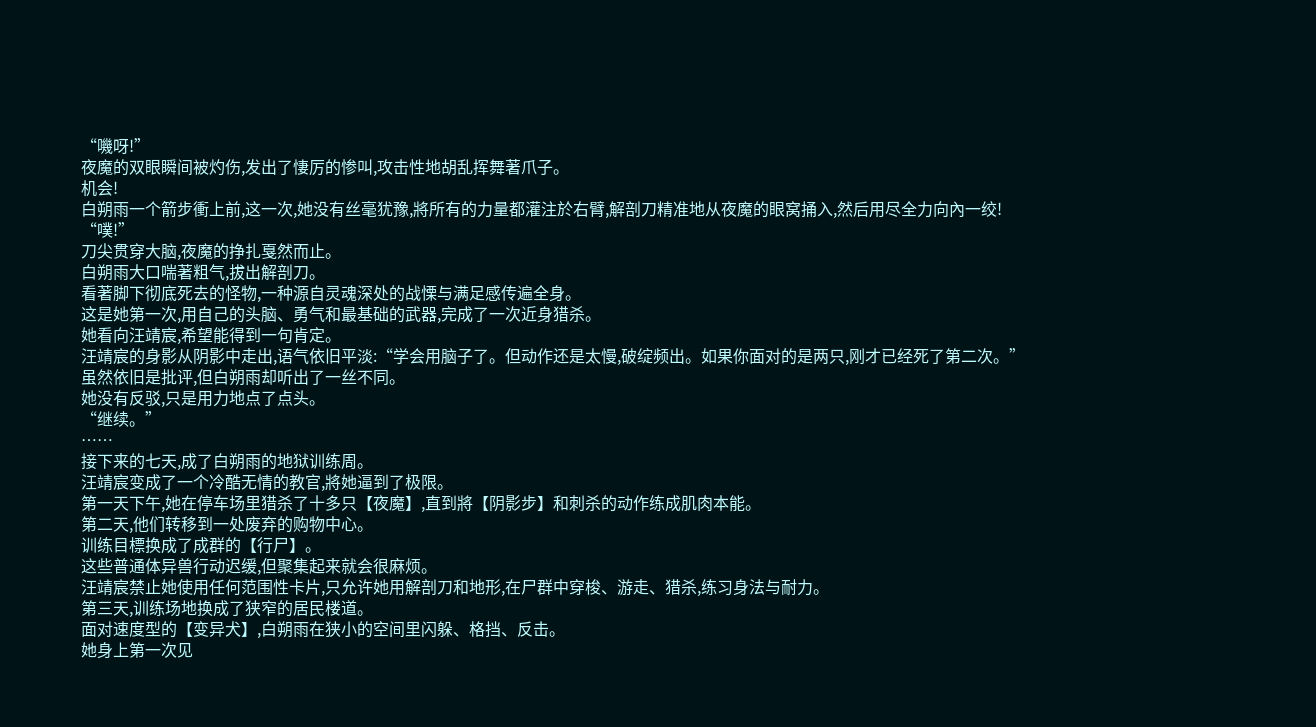“嘰呀!”
夜魔的双眼瞬间被灼伤,发出了悽厉的惨叫,攻击性地胡乱挥舞著爪子。
机会!
白朔雨一个箭步衝上前,这一次,她没有丝毫犹豫,將所有的力量都灌注於右臂,解剖刀精准地从夜魔的眼窝捅入,然后用尽全力向內一绞!
“噗!”
刀尖贯穿大脑,夜魔的挣扎戛然而止。
白朔雨大口喘著粗气,拔出解剖刀。
看著脚下彻底死去的怪物,一种源自灵魂深处的战慄与满足感传遍全身。
这是她第一次,用自己的头脑、勇气和最基础的武器,完成了一次近身猎杀。
她看向汪靖宸,希望能得到一句肯定。
汪靖宸的身影从阴影中走出,语气依旧平淡:“学会用脑子了。但动作还是太慢,破绽频出。如果你面对的是两只,刚才已经死了第二次。”
虽然依旧是批评,但白朔雨却听出了一丝不同。
她没有反驳,只是用力地点了点头。
“继续。”
……
接下来的七天,成了白朔雨的地狱训练周。
汪靖宸变成了一个冷酷无情的教官,將她逼到了极限。
第一天下午,她在停车场里猎杀了十多只【夜魔】,直到將【阴影步】和刺杀的动作练成肌肉本能。
第二天,他们转移到一处废弃的购物中心。
训练目標换成了成群的【行尸】。
这些普通体异兽行动迟缓,但聚集起来就会很麻烦。
汪靖宸禁止她使用任何范围性卡片,只允许她用解剖刀和地形,在尸群中穿梭、游走、猎杀,练习身法与耐力。
第三天,训练场地换成了狭窄的居民楼道。
面对速度型的【变异犬】,白朔雨在狭小的空间里闪躲、格挡、反击。
她身上第一次见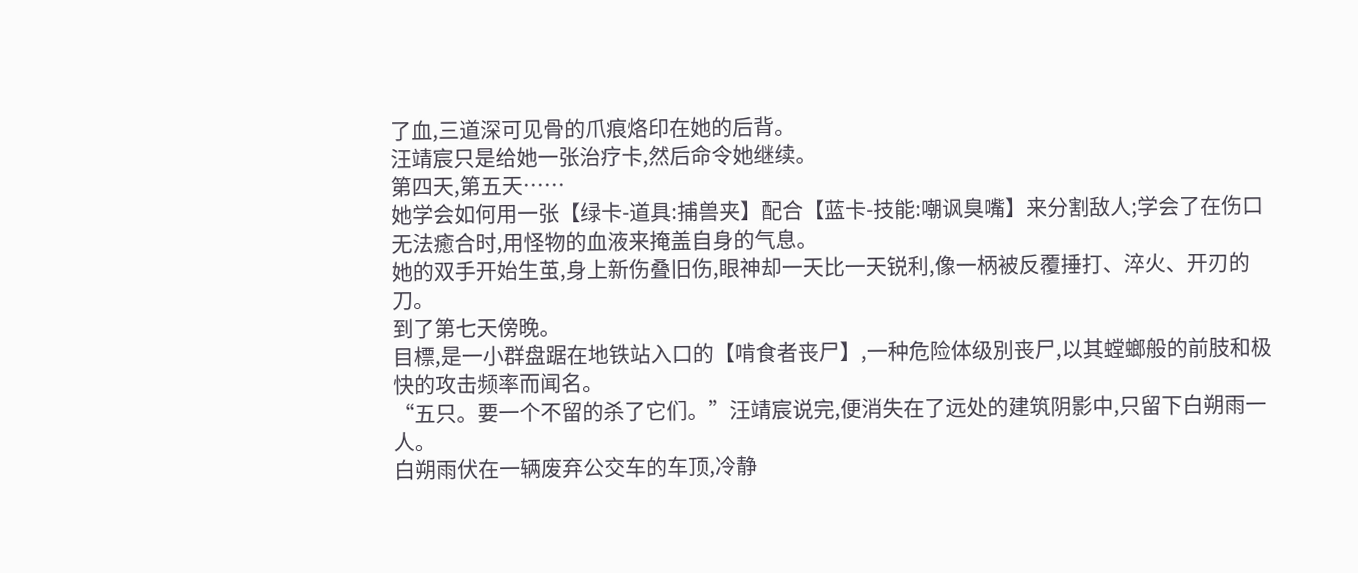了血,三道深可见骨的爪痕烙印在她的后背。
汪靖宸只是给她一张治疗卡,然后命令她继续。
第四天,第五天……
她学会如何用一张【绿卡-道具:捕兽夹】配合【蓝卡-技能:嘲讽臭嘴】来分割敌人;学会了在伤口无法癒合时,用怪物的血液来掩盖自身的气息。
她的双手开始生茧,身上新伤叠旧伤,眼神却一天比一天锐利,像一柄被反覆捶打、淬火、开刃的刀。
到了第七天傍晚。
目標,是一小群盘踞在地铁站入口的【啃食者丧尸】,一种危险体级別丧尸,以其螳螂般的前肢和极快的攻击频率而闻名。
“五只。要一个不留的杀了它们。”汪靖宸说完,便消失在了远处的建筑阴影中,只留下白朔雨一人。
白朔雨伏在一辆废弃公交车的车顶,冷静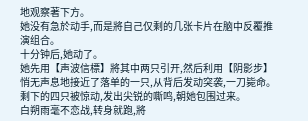地观察著下方。
她没有急於动手,而是將自己仅剩的几张卡片在脑中反覆推演组合。
十分钟后,她动了。
她先用【声波信標】將其中两只引开,然后利用【阴影步】悄无声息地接近了落单的一只,从背后发动突袭,一刀毙命。
剩下的四只被惊动,发出尖锐的嘶鸣,朝她包围过来。
白朔雨毫不恋战,转身就跑,將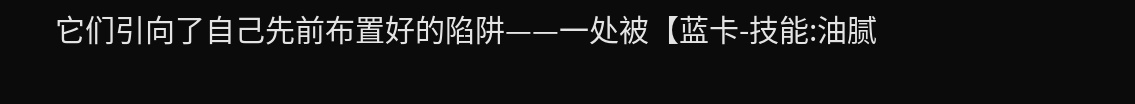它们引向了自己先前布置好的陷阱——一处被【蓝卡-技能:油腻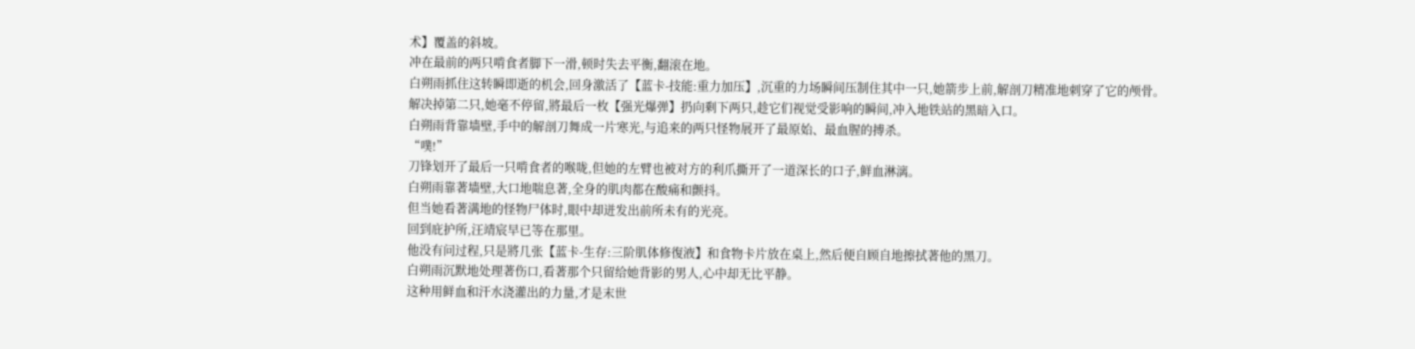术】覆盖的斜坡。
冲在最前的两只啃食者脚下一滑,顿时失去平衡,翻滚在地。
白朔雨抓住这转瞬即逝的机会,回身激活了【蓝卡-技能:重力加压】,沉重的力场瞬间压制住其中一只,她箭步上前,解剖刀精准地刺穿了它的颅骨。
解决掉第二只,她毫不停留,將最后一枚【强光爆弹】扔向剩下两只,趁它们视觉受影响的瞬间,冲入地铁站的黑暗入口。
白朔雨背靠墙壁,手中的解剖刀舞成一片寒光,与追来的两只怪物展开了最原始、最血腥的搏杀。
“噗!”
刀锋划开了最后一只啃食者的喉咙,但她的左臂也被对方的利爪撕开了一道深长的口子,鲜血淋漓。
白朔雨靠著墙壁,大口地喘息著,全身的肌肉都在酸痛和颤抖。
但当她看著满地的怪物尸体时,眼中却迸发出前所未有的光亮。
回到庇护所,汪靖宸早已等在那里。
他没有问过程,只是將几张【蓝卡-生存:三阶肌体修復液】和食物卡片放在桌上,然后便自顾自地擦拭著他的黑刀。
白朔雨沉默地处理著伤口,看著那个只留给她背影的男人,心中却无比平静。
这种用鲜血和汗水浇灌出的力量,才是末世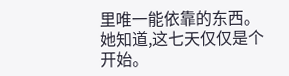里唯一能依靠的东西。
她知道,这七天仅仅是个开始。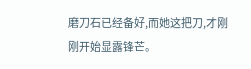磨刀石已经备好,而她这把刀,才刚刚开始显露锋芒。